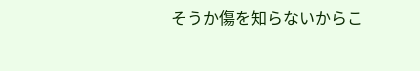そうか傷を知らないからこ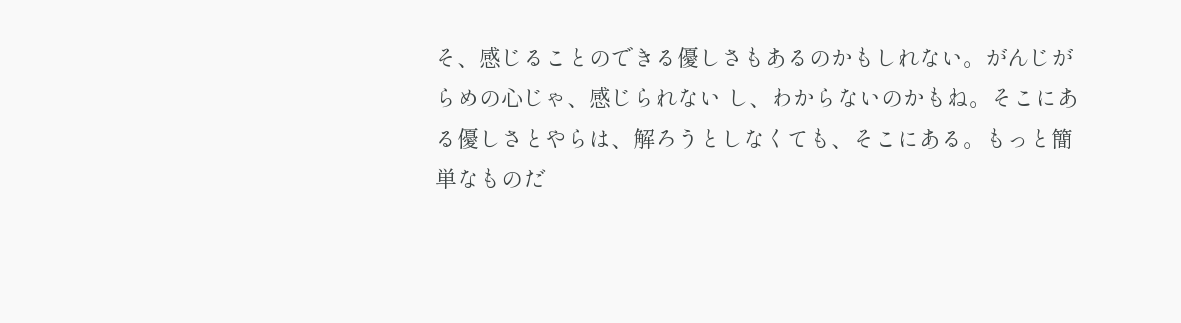そ、感じることのできる優しさもあるのかもしれない。がんじがらめの心じゃ、感じられない し、わからないのかもね。そこにある優しさとやらは、解ろうとしなくても、そこにある。もっと簡単なものだ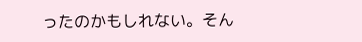ったのかもしれない。そん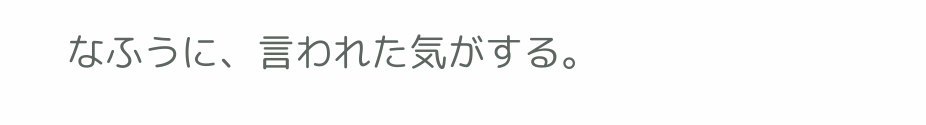なふうに、言われた気がする。